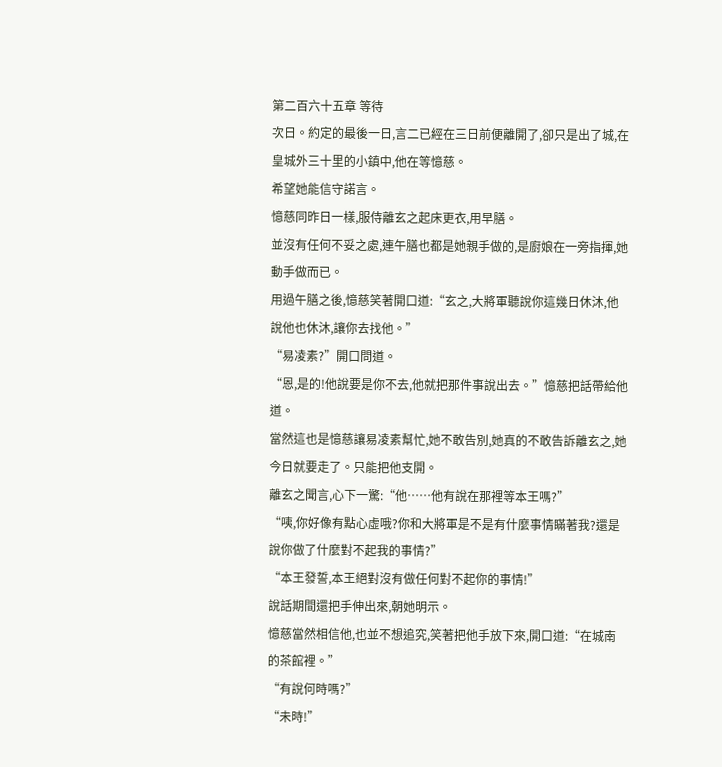第二百六十五章 等待
次日。約定的最後一日,言二已經在三日前便離開了,卻只是出了城,在皇城外三十里的小鎮中,他在等憶慈。
希望她能信守諾言。
憶慈同昨日一樣,服侍離玄之起床更衣,用早膳。
並沒有任何不妥之處,連午膳也都是她親手做的,是廚娘在一旁指揮,她動手做而已。
用過午膳之後,憶慈笑著開口道:“玄之,大將軍聽說你這幾日休沐,他說他也休沐,讓你去找他。”
“易凌素?”開口問道。
“恩,是的!他說要是你不去,他就把那件事說出去。”憶慈把話帶給他道。
當然這也是憶慈讓易凌素幫忙,她不敢告別,她真的不敢告訴離玄之,她今日就要走了。只能把他支開。
離玄之聞言,心下一驚:“他……他有說在那裡等本王嗎?”
“咦,你好像有點心虛哦?你和大將軍是不是有什麼事情瞞著我?還是說你做了什麼對不起我的事情?”
“本王發誓,本王絕對沒有做任何對不起你的事情!”
說話期間還把手伸出來,朝她明示。
憶慈當然相信他,也並不想追究,笑著把他手放下來,開口道:“在城南的茶館裡。”
“有說何時嗎?”
“未時!”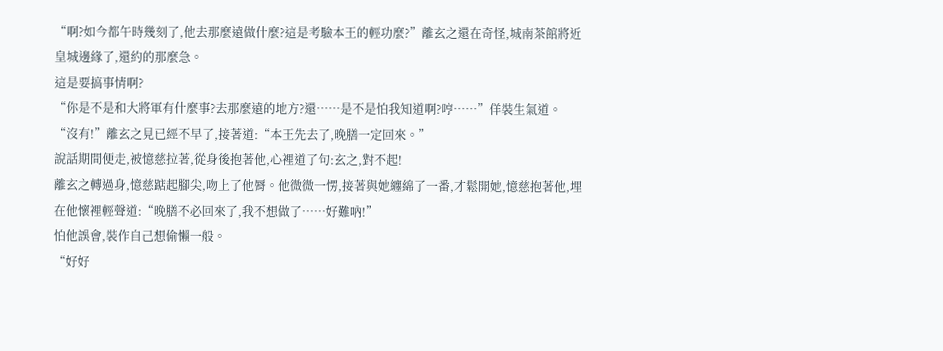“啊?如今都午時幾刻了,他去那麼遠做什麼?這是考驗本王的輕功麼?”離玄之還在奇怪,城南茶館將近皇城邊緣了,還約的那麼急。
這是要搞事情啊?
“你是不是和大將軍有什麼事?去那麼遠的地方?還……是不是怕我知道啊?哼……”佯裝生氣道。
“沒有!”離玄之見已經不早了,接著道:“本王先去了,晚膳一定回來。”
說話期間便走,被憶慈拉著,從身後抱著他,心裡道了句:玄之,對不起!
離玄之轉過身,憶慈踮起腳尖,吻上了他脣。他微微一愣,接著與她纏綿了一番,才鬆開她,憶慈抱著他,埋在他懷裡輕聲道:“晚膳不必回來了,我不想做了……好難吶!”
怕他誤會,裝作自己想偷懶一般。
“好好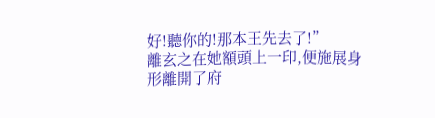好!聽你的!那本王先去了!”
離玄之在她額頭上一印,便施展身形離開了府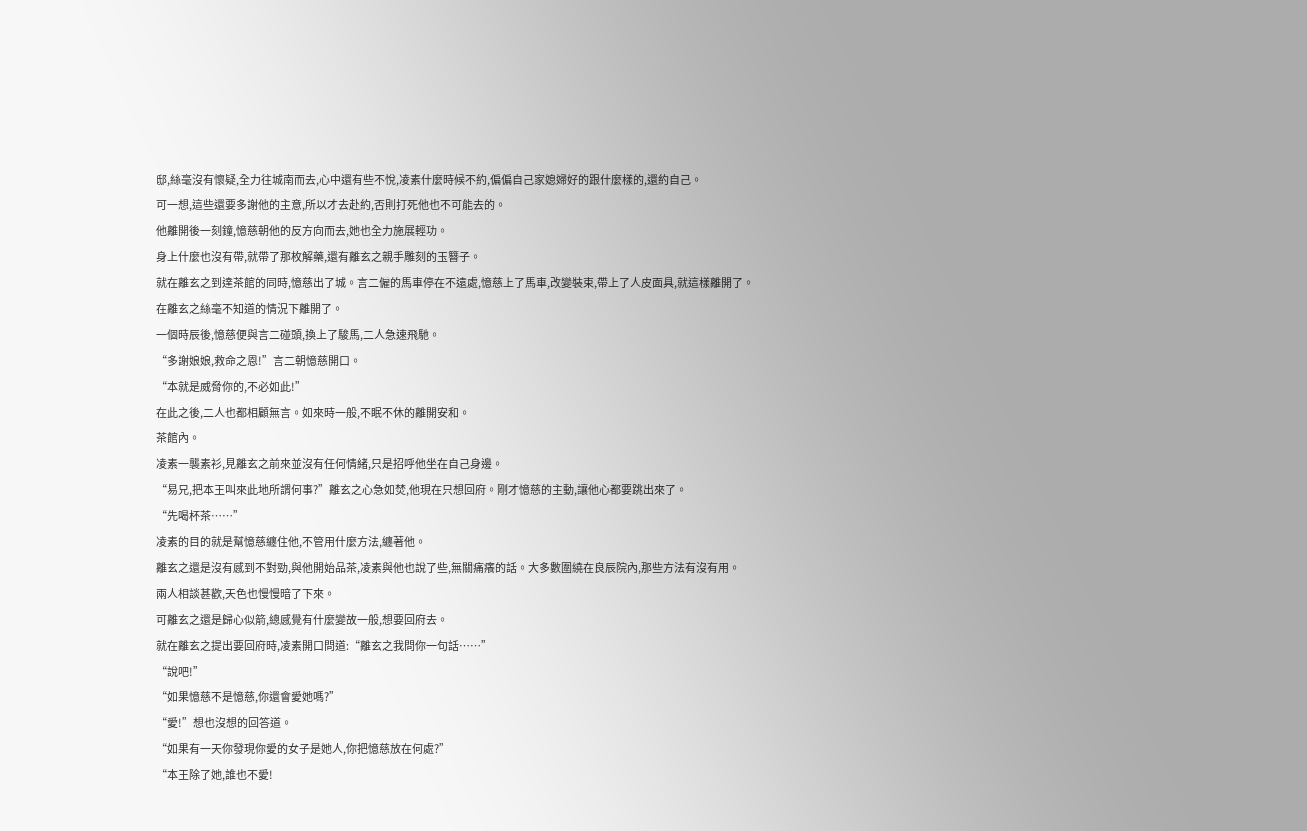邸,絲毫沒有懷疑,全力往城南而去,心中還有些不悅,凌素什麼時候不約,偏偏自己家媳婦好的跟什麼樣的,還約自己。
可一想,這些還要多謝他的主意,所以才去赴約,否則打死他也不可能去的。
他離開後一刻鐘,憶慈朝他的反方向而去,她也全力施展輕功。
身上什麼也沒有帶,就帶了那枚解藥,還有離玄之親手雕刻的玉簪子。
就在離玄之到達茶館的同時,憶慈出了城。言二僱的馬車停在不遠處,憶慈上了馬車,改變裝束,帶上了人皮面具,就這樣離開了。
在離玄之絲毫不知道的情況下離開了。
一個時辰後,憶慈便與言二碰頭,換上了駿馬,二人急速飛馳。
“多謝娘娘,救命之恩!”言二朝憶慈開口。
“本就是威脅你的,不必如此!”
在此之後,二人也都相顧無言。如來時一般,不眠不休的離開安和。
茶館內。
凌素一襲素衫,見離玄之前來並沒有任何情緒,只是招呼他坐在自己身邊。
“易兄,把本王叫來此地所謂何事?”離玄之心急如焚,他現在只想回府。剛才憶慈的主動,讓他心都要跳出來了。
“先喝杯茶……”
凌素的目的就是幫憶慈纏住他,不管用什麼方法,纏著他。
離玄之還是沒有感到不對勁,與他開始品茶,凌素與他也說了些,無關痛癢的話。大多數圍繞在良辰院內,那些方法有沒有用。
兩人相談甚歡,天色也慢慢暗了下來。
可離玄之還是歸心似箭,總感覺有什麼變故一般,想要回府去。
就在離玄之提出要回府時,凌素開口問道:“離玄之我問你一句話……”
“說吧!”
“如果憶慈不是憶慈,你還會愛她嗎?”
“愛!”想也沒想的回答道。
“如果有一天你發現你愛的女子是她人,你把憶慈放在何處?”
“本王除了她,誰也不愛!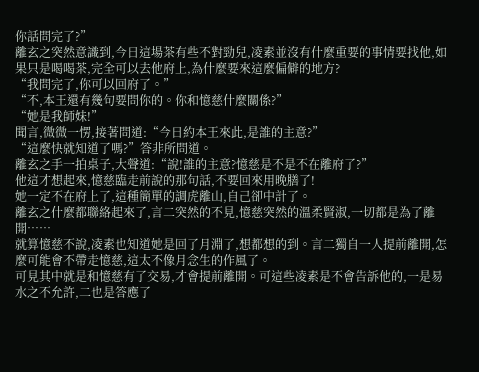你話問完了?”
離玄之突然意識到,今日這場茶有些不對勁兒,凌素並沒有什麼重要的事情要找他,如果只是喝喝茶,完全可以去他府上,為什麼要來這麼偏僻的地方?
“我問完了,你可以回府了。”
“不,本王還有幾句要問你的。你和憶慈什麼關係?”
“她是我師妹!”
聞言,微微一愣,接著問道:“今日約本王來此,是誰的主意?”
“這麼快就知道了嗎?”答非所問道。
離玄之手一拍桌子,大聲道:“說!誰的主意?憶慈是不是不在離府了?”
他這才想起來,憶慈臨走前說的那句話,不要回來用晚膳了!
她一定不在府上了,這種簡單的調虎離山,自己卻中計了。
離玄之什麼都聯絡起來了,言二突然的不見,憶慈突然的溫柔賢淑,一切都是為了離開……
就算憶慈不說,凌素也知道她是回了月淵了,想都想的到。言二獨自一人提前離開,怎麼可能會不帶走憶慈,這太不像月念生的作風了。
可見其中就是和憶慈有了交易,才會提前離開。可這些凌素是不會告訴他的,一是易水之不允許,二也是答應了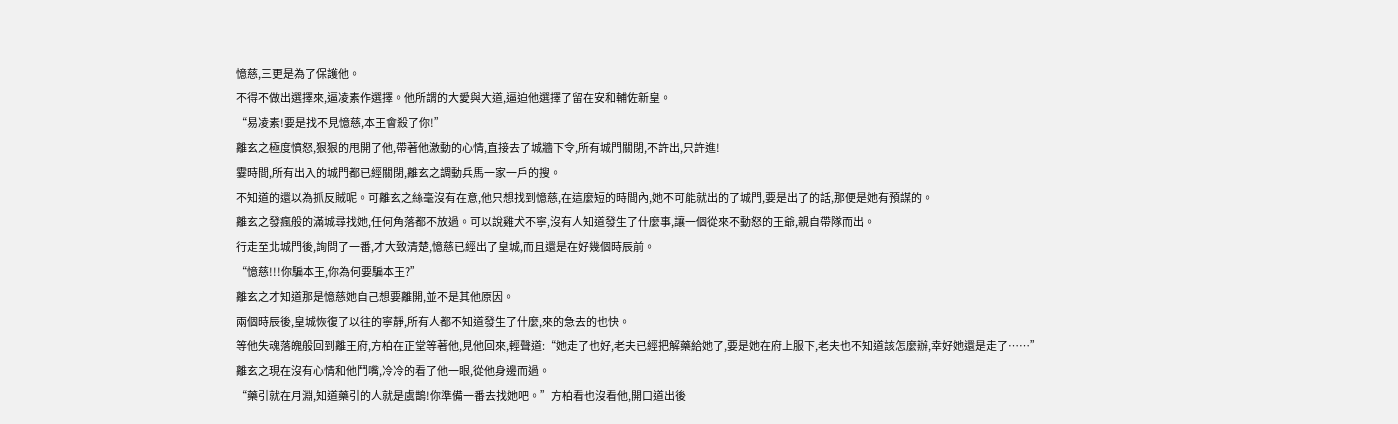憶慈,三更是為了保護他。
不得不做出選擇來,逼凌素作選擇。他所謂的大愛與大道,逼迫他選擇了留在安和輔佐新皇。
“易凌素!要是找不見憶慈,本王會殺了你!”
離玄之極度憤怒,狠狠的甩開了他,帶著他激動的心情,直接去了城牆下令,所有城門關閉,不許出,只許進!
霎時間,所有出入的城門都已經關閉,離玄之調動兵馬一家一戶的搜。
不知道的還以為抓反賊呢。可離玄之絲毫沒有在意,他只想找到憶慈,在這麼短的時間內,她不可能就出的了城門,要是出了的話,那便是她有預謀的。
離玄之發瘋般的滿城尋找她,任何角落都不放過。可以說雞犬不寧,沒有人知道發生了什麼事,讓一個從來不動怒的王爺,親自帶隊而出。
行走至北城門後,詢問了一番,才大致清楚,憶慈已經出了皇城,而且還是在好幾個時辰前。
“憶慈!!!你騙本王,你為何要騙本王?”
離玄之才知道那是憶慈她自己想要離開,並不是其他原因。
兩個時辰後,皇城恢復了以往的寧靜,所有人都不知道發生了什麼,來的急去的也快。
等他失魂落魄般回到離王府,方柏在正堂等著他,見他回來,輕聲道:“她走了也好,老夫已經把解藥給她了,要是她在府上服下,老夫也不知道該怎麼辦,幸好她還是走了……”
離玄之現在沒有心情和他鬥嘴,冷冷的看了他一眼,從他身邊而過。
“藥引就在月淵,知道藥引的人就是虞鵲!你準備一番去找她吧。”方柏看也沒看他,開口道出後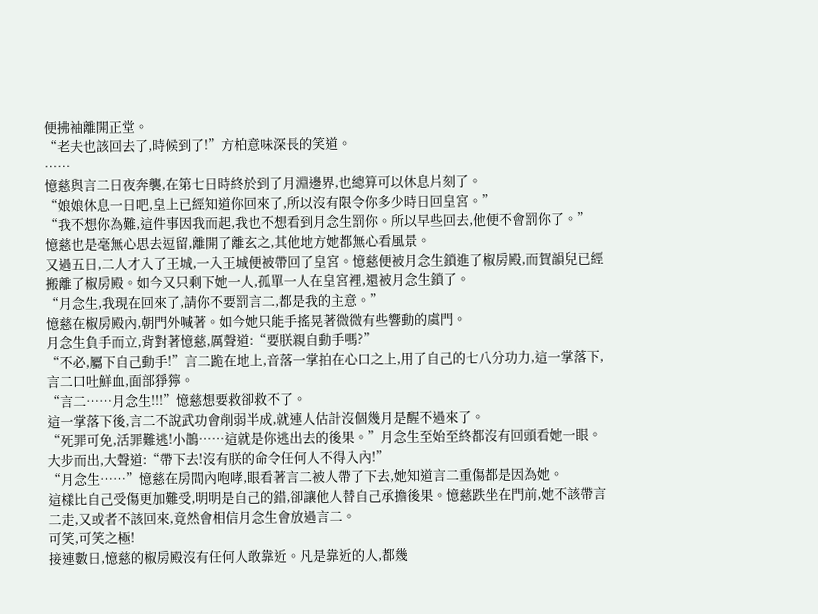便拂袖離開正堂。
“老夫也該回去了,時候到了!”方柏意味深長的笑道。
……
憶慈與言二日夜奔襲,在第七日時終於到了月淵邊界,也總算可以休息片刻了。
“娘娘休息一日吧,皇上已經知道你回來了,所以沒有限令你多少時日回皇宮。”
“我不想你為難,這件事因我而起,我也不想看到月念生罰你。所以早些回去,他便不會罰你了。”
憶慈也是毫無心思去逗留,離開了離玄之,其他地方她都無心看風景。
又過五日,二人才入了王城,一入王城便被帶回了皇宮。憶慈便被月念生鎖進了椒房殿,而賀韻兒已經搬離了椒房殿。如今又只剩下她一人,孤單一人在皇宮裡,還被月念生鎖了。
“月念生,我現在回來了,請你不要罰言二,都是我的主意。”
憶慈在椒房殿內,朝門外喊著。如今她只能手搖晃著微微有些響動的虞門。
月念生負手而立,背對著憶慈,厲聲道:“要朕親自動手嗎?”
“不必,屬下自己動手!”言二跪在地上,音落一掌拍在心口之上,用了自己的七八分功力,這一掌落下,言二口吐鮮血,面部猙獰。
“言二……月念生!!!”憶慈想要救卻救不了。
這一掌落下後,言二不說武功會削弱半成,就連人估計沒個幾月是醒不過來了。
“死罪可免,活罪難逃!小鵲……這就是你逃出去的後果。”月念生至始至終都沒有回頭看她一眼。
大步而出,大聲道:“帶下去!沒有朕的命令任何人不得入內!”
“月念生……”憶慈在房間內咆哮,眼看著言二被人帶了下去,她知道言二重傷都是因為她。
這樣比自己受傷更加難受,明明是自己的錯,卻讓他人替自己承擔後果。憶慈跌坐在門前,她不該帶言二走,又或者不該回來,竟然會相信月念生會放過言二。
可笑,可笑之極!
接連數日,憶慈的椒房殿沒有任何人敢靠近。凡是靠近的人,都幾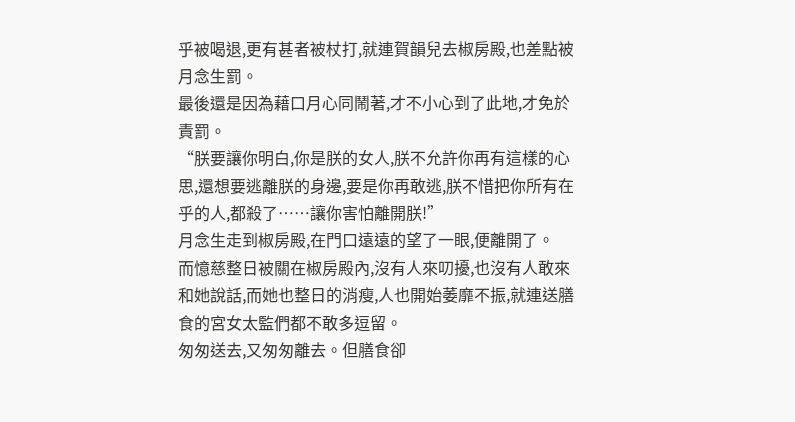乎被喝退,更有甚者被杖打,就連賀韻兒去椒房殿,也差點被月念生罰。
最後還是因為藉口月心同鬧著,才不小心到了此地,才免於責罰。
“朕要讓你明白,你是朕的女人,朕不允許你再有這樣的心思,還想要逃離朕的身邊,要是你再敢逃,朕不惜把你所有在乎的人,都殺了……讓你害怕離開朕!”
月念生走到椒房殿,在門口遠遠的望了一眼,便離開了。
而憶慈整日被關在椒房殿內,沒有人來叨擾,也沒有人敢來和她說話,而她也整日的消瘦,人也開始萎靡不振,就連送膳食的宮女太監們都不敢多逗留。
匆匆送去,又匆匆離去。但膳食卻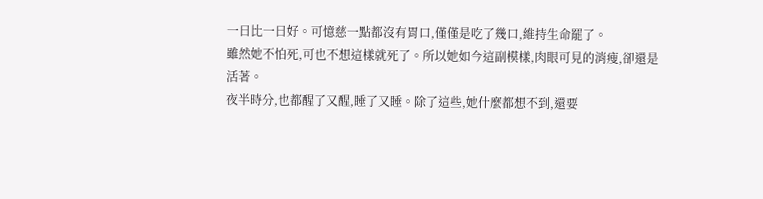一日比一日好。可憶慈一點都沒有胃口,僅僅是吃了幾口,維持生命罷了。
雖然她不怕死,可也不想這樣就死了。所以她如今這副模樣,肉眼可見的消瘦,卻還是活著。
夜半時分,也都醒了又醒,睡了又睡。除了這些,她什麼都想不到,還要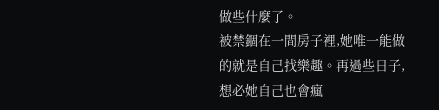做些什麼了。
被禁錮在一間房子裡,她唯一能做的就是自己找樂趣。再過些日子,想必她自己也會瘋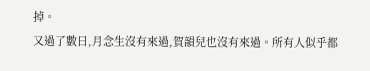掉。
又過了數日,月念生沒有來過,賀韻兒也沒有來過。所有人似乎都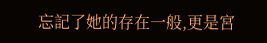忘記了她的存在一般,更是宮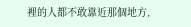裡的人都不敢靠近那個地方,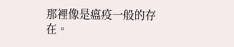那裡像是瘟疫一般的存在。